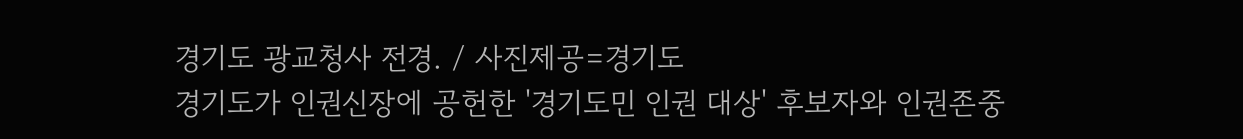경기도 광교청사 전경. / 사진제공=경기도
경기도가 인권신장에 공헌한 '경기도민 인권 대상' 후보자와 인권존중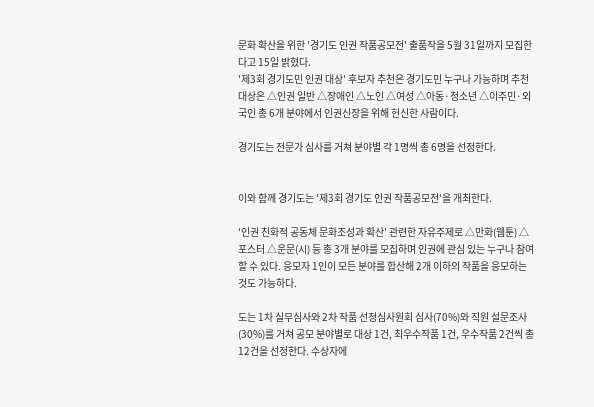문화 확산을 위한 '경기도 인권 작품공모전' 출품작을 5월 31일까지 모집한다고 15일 밝혔다.
'제3회 경기도민 인권 대상' 후보자 추천은 경기도민 누구나 가능하며 추천 대상은 △인권 일반 △장애인 △노인 △여성 △아동·청소년 △이주민·외국인 총 6개 분야에서 인권신장을 위해 헌신한 사람이다.

경기도는 전문가 심사를 거쳐 분야별 각 1명씩 총 6명을 선정한다.


이와 함께 경기도는 '제3회 경기도 인권 작품공모전'을 개최한다.

'인권 친화적 공동체 문화조성과 확산' 관련한 자유주제로 △만화(웹툰) △포스터 △운문(시) 등 총 3개 분야를 모집하며 인권에 관심 있는 누구나 참여할 수 있다. 응모자 1인이 모든 분야를 합산해 2개 이하의 작품을 응모하는 것도 가능하다.

도는 1차 실무심사와 2차 작품 선정심사원회 심사(70%)와 직원 설문조사(30%)를 거쳐 공모 분야별로 대상 1건, 최우수작품 1건, 우수작품 2건씩 총 12건을 선정한다. 수상자에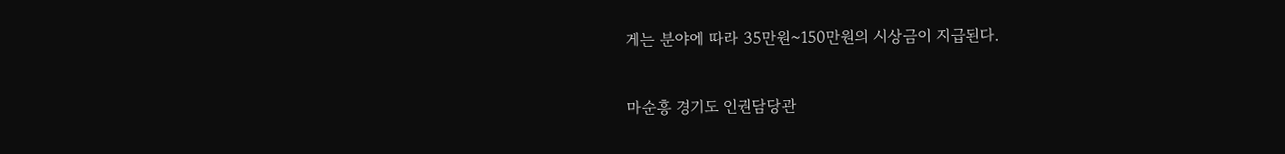게는 분야에 따라 35만원~150만원의 시상금이 지급된다.


마순흥 경기도 인권담당관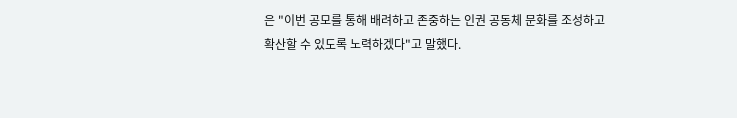은 "이번 공모를 통해 배려하고 존중하는 인권 공동체 문화를 조성하고 확산할 수 있도록 노력하겠다"고 말했다.